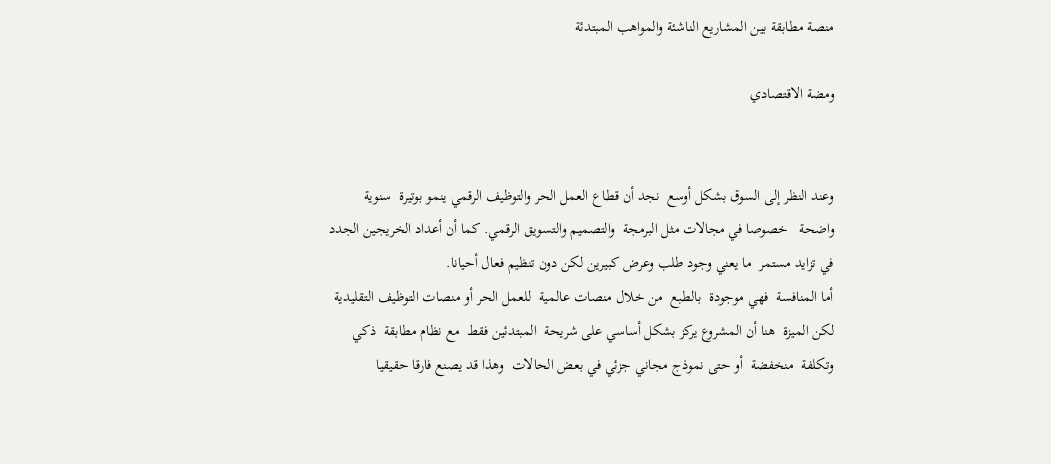منصة مطابقة بين المشاريع الناشئة والمواهب المبتدئة

ومضة الاقتصادي


وعند النظر إلى السوق بشكل أوسع  نجد أن قطاع العمل الحر والتوظيف الرقمي ينمو بوتيرة  سنوية  واضحة   خصوصا في مجالات مثل البرمجة  والتصميم والتسويق الرقمي. كما أن أعداد الخريجين الجدد في تزايد مستمر  ما يعني وجود طلب وعرض كبيرين لكن دون تنظيم فعال أحيانا.
أما المنافسة  فهي موجودة  بالطبع  من خلال منصات عالمية  للعمل الحر أو منصات التوظيف التقليدية   لكن الميزة  هنا أن المشروع يركز بشكل أساسي على شريحة  المبتدئين فقط  مع نظام مطابقة  ذكي وتكلفة  منخفضة  أو حتى نموذج مجاني جزئي في بعض الحالات  وهذا قد يصنع فارقا حقيقيا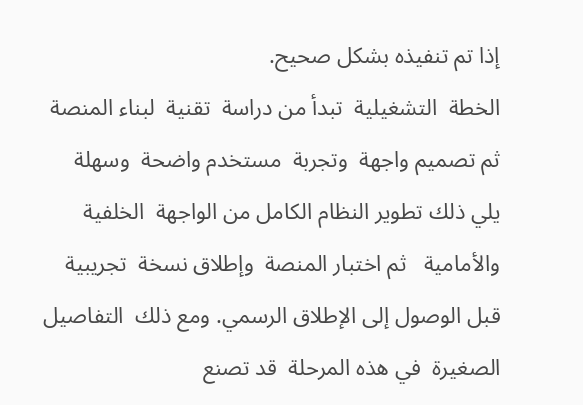إذا تم تنفيذه بشكل صحيح.
الخطة  التشغيلية  تبدأ من دراسة  تقنية  لبناء المنصة   ثم تصميم واجهة  وتجربة  مستخدم واضحة  وسهلة   يلي ذلك تطوير النظام الكامل من الواجهة  الخلفية  والأمامية   ثم اختبار المنصة  وإطلاق نسخة  تجريبية   قبل الوصول إلى الإطلاق الرسمي. ومع ذلك  التفاصيل الصغيرة  في هذه المرحلة  قد تصنع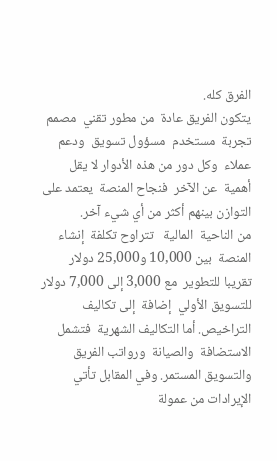الفرق كله.
يتكون الفريق عادة  من مطور تقني  مصمم تجربة  مستخدم  مسؤول تسويق  ودعم عملاء  وكل دور من هذه الأدوار لا يقل أهمية  عن الآخر  فنجاح المنصة  يعتمد على التوازن بينهم أكثر من أي شيء آخر.
من الناحية  المالية   تتراوح تكلفة  إنشاء المنصة  بين 10,000 و25,000 دولار تقريبا للتطوير  مع 3,000 إلى 7,000 دولار للتسويق الأولي  إضافة  إلى تكاليف التراخيص. أما التكاليف الشهرية  فتشمل الاستضافة  والصيانة  ورواتب الفريق والتسويق المستمر. وفي المقابل تأتي الإيرادات من عمولة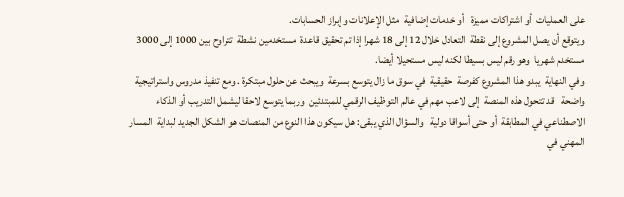على العمليات  أو اشتراكات مميزة   أو خدمات إضافية  مثل الإعلانات وإبراز الحسابات.
ويتوقع أن يصل المشروع إلى نقطة  التعادل خلال 12 إلى 18 شهرا إذا تم تحقيق قاعدة  مستخدمين نشطة  تتراوح بين 1000 إلى 3000 مستخدم شهريا  وهو رقم ليس بسيطا لكنه ليس مستحيلا أيضا.
وفي النهاية  يبدو هذا المشروع كفرصة  حقيقية  في سوق ما زال يتوسع بسرعة  ويبحث عن حلول مبتكرة . ومع تنفيذ مدروس واستراتيجية  واضحة   قد تتحول هذه المنصة  إلى لاعب مهم في عالم التوظيف الرقمي للمبتدئين  وربما يتوسع لاحقا ليشمل التدريب أو الذكاء الاصطناعي في المطابقة  أو حتى أسواقا دولية   والسؤال الذي يبقى: هل سيكون هذا النوع من المنصات هو الشكل الجديد لبداية  المسار المهني في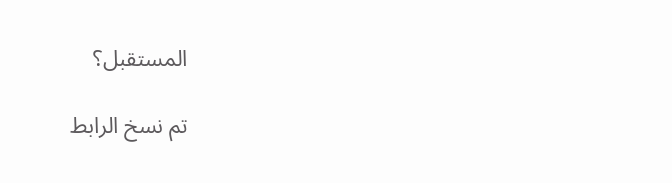المستقبل؟

تم نسخ الرابط